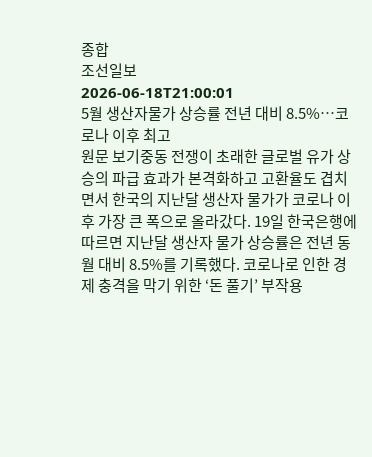종합
조선일보
2026-06-18T21:00:01
5월 생산자물가 상승률 전년 대비 8.5%…코로나 이후 최고
원문 보기중동 전쟁이 초래한 글로벌 유가 상승의 파급 효과가 본격화하고 고환율도 겹치면서 한국의 지난달 생산자 물가가 코로나 이후 가장 큰 폭으로 올라갔다. 19일 한국은행에 따르면 지난달 생산자 물가 상승률은 전년 동월 대비 8.5%를 기록했다. 코로나로 인한 경제 충격을 막기 위한 ‘돈 풀기’ 부작용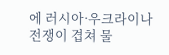에 러시아·우크라이나 전쟁이 겹쳐 물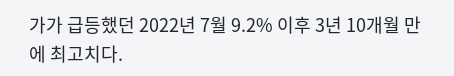가가 급등했던 2022년 7월 9.2% 이후 3년 10개월 만에 최고치다.